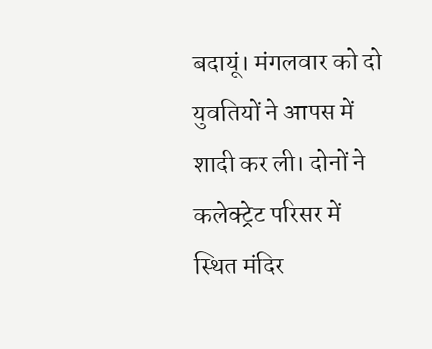बदायूं। मंगलवार को दो युवतियों ने आपस में शादी कर ली। दोनों ने कलेक्ट्रेट परिसर में स्थित मंदिर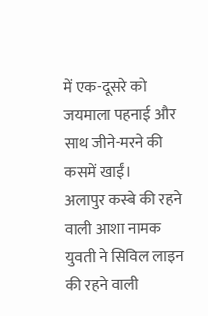में एक-दूसरे को जयमाला पहनाई और साथ जीने-मरने की कसमें खाईं।
अलापुर कस्बे की रहने वाली आशा नामक युवती ने सिविल लाइन की रहने वाली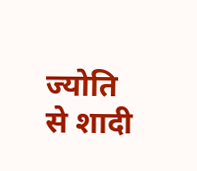ज्योति से शादी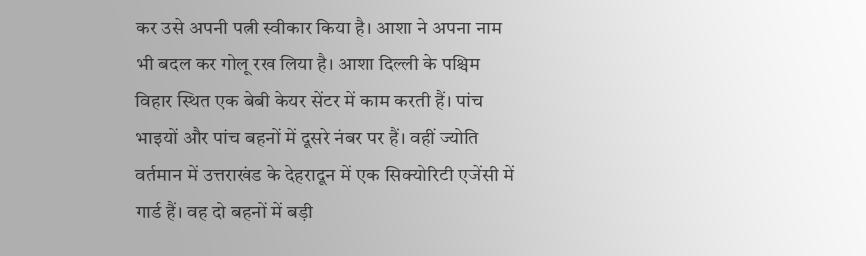कर उसे अपनी पत्नी स्वीकार किया है। आशा ने अपना नाम भी बदल कर गोलू रख लिया है। आशा दिल्ली के पश्चिम विहार स्थित एक बेबी केयर सेंटर में काम करती हैं। पांच भाइयों और पांच बहनों में दूसरे नंबर पर हैं। वहीं ज्योति वर्तमान में उत्तराखंड के देहरादून में एक सिक्योरिटी एजेंसी में गार्ड हैं। वह दो बहनों में बड़ी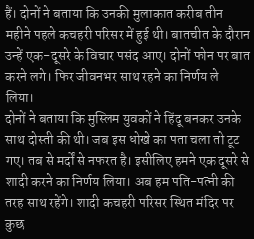हैं। दोनों ने बताया कि उनकी मुलाकात करीब तीन महीने पहले कचहरी परिसर में हुई थी। बातचीत के दौरान उन्हें एक-दूसरे के विचार पसंद आए। दोनों फोन पर बात करने लगे। फिर जीवनभर साथ रहने का निर्णय ले लिया।
दोनों ने बताया कि मुस्लिम युवकों ने हिंदू बनकर उनके साथ दोस्ती की थी। जब इस धोखे का पता चला तो टूट गए। तब से मर्दों से नफरत है। इसीलिए हमने एक दूसरे से शादी करने का निर्णय लिया। अब हम पति-पत्नी की तरह साथ रहेंगे। शादी कचहरी परिसर स्थित मंदिर पर कुछ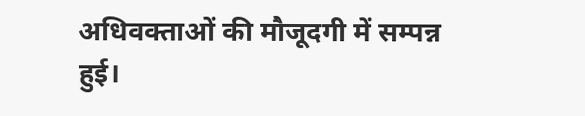अधिवक्ताओं की मौजूदगी में सम्पन्न हुई।